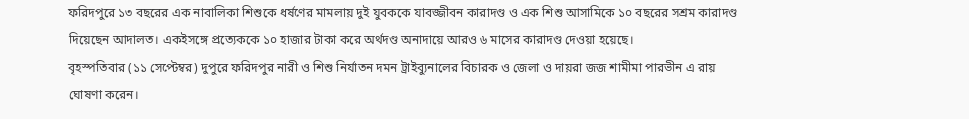ফরিদপুরে ১৩ বছরের এক নাবালিকা শিশুকে ধর্ষণের মামলায় দুই যুবককে যাবজ্জীবন কারাদণ্ড ও এক শিশু আসামিকে ১০ বছরের সশ্রম কারাদণ্ড দিয়েছেন আদালত। একইসঙ্গে প্রত্যেককে ১০ হাজার টাকা করে অর্থদণ্ড অনাদায়ে আরও ৬ মাসের কারাদণ্ড দেওয়া হয়েছে।
বৃহস্পতিবার (১১ সেপ্টেম্বর) দুপুরে ফরিদপুর নারী ও শিশু নির্যাতন দমন ট্রাইব্যুনালের বিচারক ও জেলা ও দায়রা জজ শামীমা পারভীন এ রায় ঘোষণা করেন।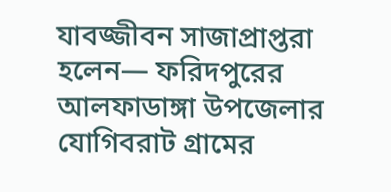যাবজ্জীবন সাজাপ্রাপ্তরা হলেন— ফরিদপুরের আলফাডাঙ্গা উপজেলার যোগিবরাট গ্রামের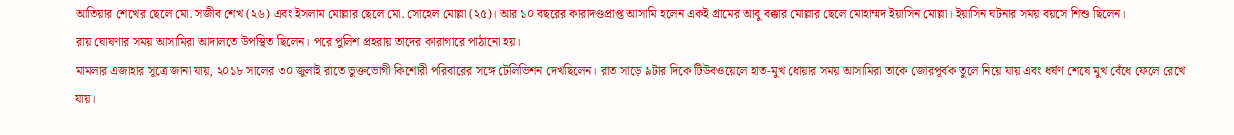আতিয়ার শেখের ছেলে মো. সজীব শেখ (২৬) এবং ইসলাম মোল্লার ছেলে মো. সোহেল মোল্লা (২৫)। আর ১০ বছরের কারাদণ্ডপ্রাপ্ত আসামি হলেন একই গ্রামের আবু বক্কার মোল্লার ছেলে মোহাম্মদ ইয়াসিন মোল্লা। ইয়াসিন ঘটনার সময় বয়সে শিশু ছিলেন।
রায় ঘোষণার সময় আসামিরা আদালতে উপস্থিত ছিলেন। পরে পুলিশ প্রহরায় তাদের কারাগারে পাঠানো হয়।
মামলার এজাহার সূত্রে জানা যায়, ২০১৮ সালের ৩০ জুলাই রাতে ভুক্তভোগী কিশোরী পরিবারের সঙ্গে টেলিভিশন দেখছিলেন। রাত সাড়ে ৯টার দিকে টিউবওয়েলে হাত-মুখ ধোয়ার সময় আসামিরা তাকে জোরপূর্বক তুলে নিয়ে যায় এবং ধর্ষণ শেষে মুখ বেঁধে ফেলে রেখে যায়।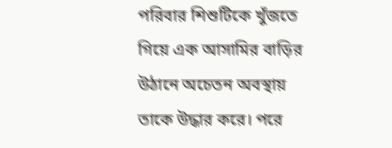পরিবার শিশুটিকে খুঁজতে গিয়ে এক আসামির বাড়ির উঠানে অচেতন অবস্থায় তাকে উদ্ধার করে। পরে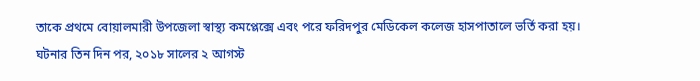তাকে প্রথমে বোয়ালমারী উপজেলা স্বাস্থ্য কমপ্লেক্সে এবং পরে ফরিদপুর মেডিকেল কলেজ হাসপাতালে ভর্তি করা হয়।
ঘটনার তিন দিন পর, ২০১৮ সালের ২ আগস্ট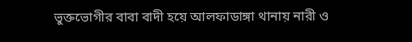ভুক্তভোগীর বাবা বাদী হয়ে আলফাডাঙ্গা থানায় নারী ও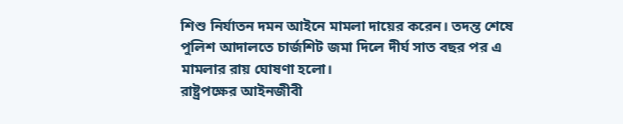শিশু নির্যাতন দমন আইনে মামলা দায়ের করেন। তদন্ত শেষে পুলিশ আদালতে চার্জশিট জমা দিলে দীর্ঘ সাত বছর পর এ মামলার রায় ঘোষণা হলো।
রাষ্ট্রপক্ষের আইনজীবী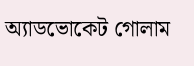অ্যাডভোকেট গোলাম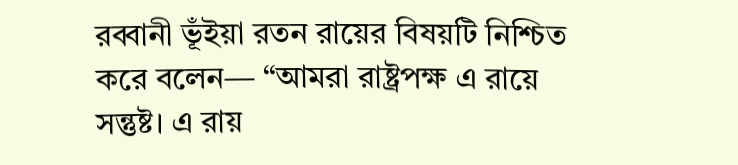রব্বানী ভূঁইয়া রতন রায়ের বিষয়টি নিশ্চিত করে বলেন— “আমরা রাষ্ট্রপক্ষ এ রায়ে সন্তুষ্ট। এ রায়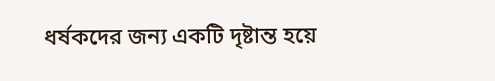ধর্ষকদের জন্য একটি দৃষ্টান্ত হয়ে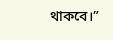থাকবে।”